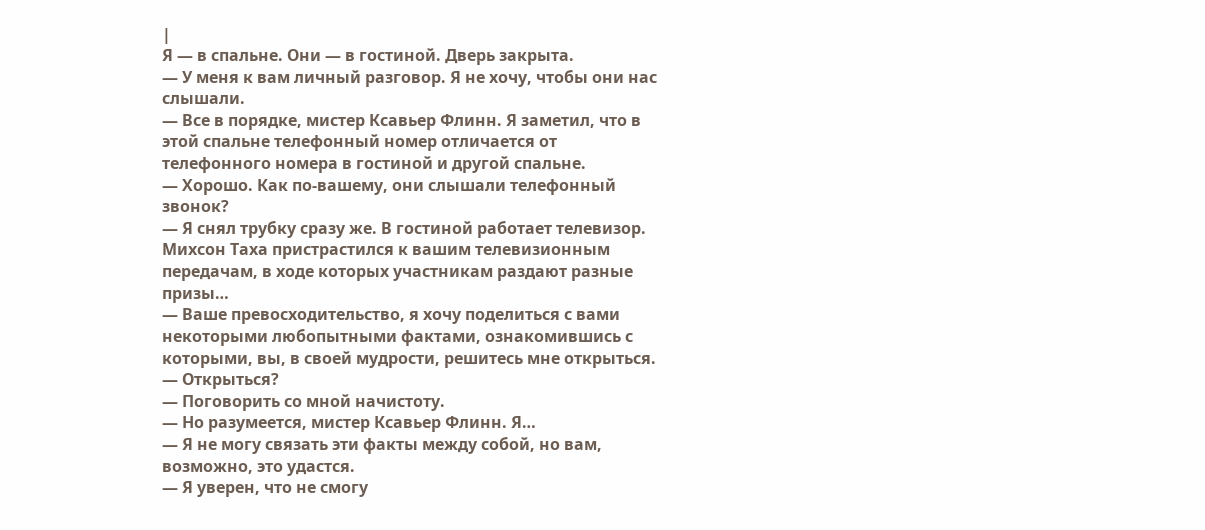|
Я — в спальне. Они — в гостиной. Дверь закрыта.
— У меня к вам личный разговор. Я не хочу, чтобы они нас слышали.
— Все в порядке, мистер Ксавьер Флинн. Я заметил, что в этой спальне телефонный номер отличается от телефонного номера в гостиной и другой спальне.
— Хорошо. Как по-вашему, они слышали телефонный звонок?
— Я снял трубку сразу же. В гостиной работает телевизор. Михсон Таха пристрастился к вашим телевизионным передачам, в ходе которых участникам раздают разные призы…
— Ваше превосходительство, я хочу поделиться с вами некоторыми любопытными фактами, ознакомившись с которыми, вы, в своей мудрости, решитесь мне открыться.
— Открыться?
— Поговорить со мной начистоту.
— Но разумеется, мистер Ксавьер Флинн. Я…
— Я не могу связать эти факты между собой, но вам, возможно, это удастся.
— Я уверен, что не смогу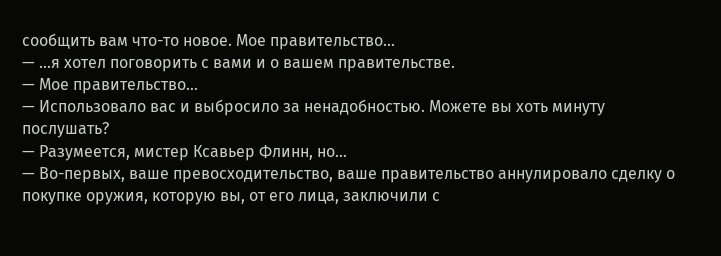сообщить вам что-то новое. Мое правительство…
— …я хотел поговорить с вами и о вашем правительстве.
— Мое правительство…
— Использовало вас и выбросило за ненадобностью. Можете вы хоть минуту послушать?
— Разумеется, мистер Ксавьер Флинн, но…
— Во-первых, ваше превосходительство, ваше правительство аннулировало сделку о покупке оружия, которую вы, от его лица, заключили с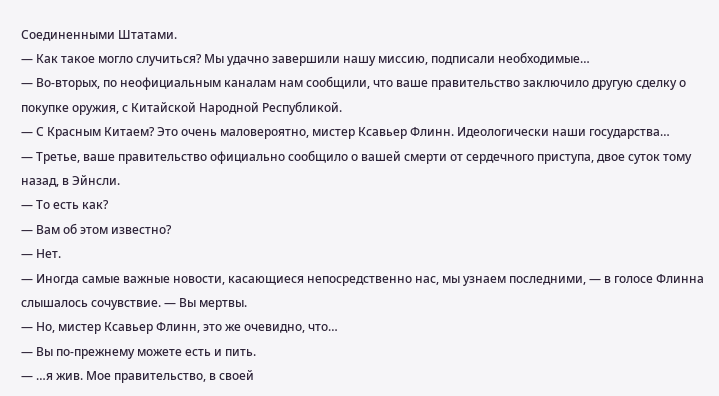Соединенными Штатами.
— Как такое могло случиться? Мы удачно завершили нашу миссию, подписали необходимые…
— Во-вторых, по неофициальным каналам нам сообщили, что ваше правительство заключило другую сделку о покупке оружия, с Китайской Народной Республикой.
— С Красным Китаем? Это очень маловероятно, мистер Ксавьер Флинн. Идеологически наши государства…
— Третье, ваше правительство официально сообщило о вашей смерти от сердечного приступа, двое суток тому назад, в Эйнсли.
— То есть как?
— Вам об этом известно?
— Нет.
— Иногда самые важные новости, касающиеся непосредственно нас, мы узнаем последними, — в голосе Флинна слышалось сочувствие. — Вы мертвы.
— Но, мистер Ксавьер Флинн, это же очевидно, что…
— Вы по-прежнему можете есть и пить.
— …я жив. Мое правительство, в своей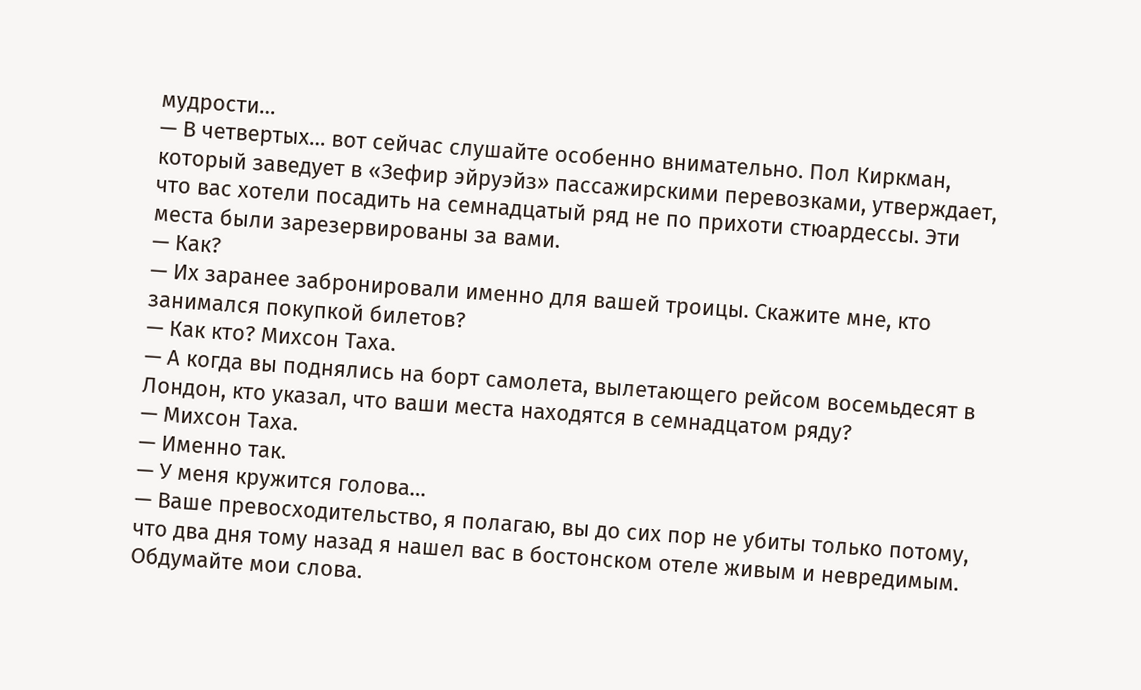мудрости…
— В четвертых… вот сейчас слушайте особенно внимательно. Пол Киркман, который заведует в «Зефир эйруэйз» пассажирскими перевозками, утверждает, что вас хотели посадить на семнадцатый ряд не по прихоти стюардессы. Эти места были зарезервированы за вами.
— Как?
— Их заранее забронировали именно для вашей троицы. Скажите мне, кто занимался покупкой билетов?
— Как кто? Михсон Таха.
— А когда вы поднялись на борт самолета, вылетающего рейсом восемьдесят в Лондон, кто указал, что ваши места находятся в семнадцатом ряду?
— Михсон Таха.
— Именно так.
— У меня кружится голова…
— Ваше превосходительство, я полагаю, вы до сих пор не убиты только потому, что два дня тому назад я нашел вас в бостонском отеле живым и невредимым. Обдумайте мои слова.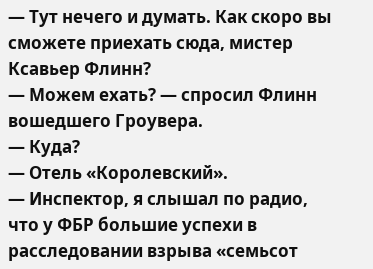— Тут нечего и думать. Как скоро вы сможете приехать сюда, мистер Ксавьер Флинн?
— Можем ехать? — спросил Флинн вошедшего Гроувера.
— Куда?
— Отель «Королевский».
— Инспектор, я слышал по радио, что у ФБР большие успехи в расследовании взрыва «семьсот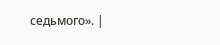седьмого». |